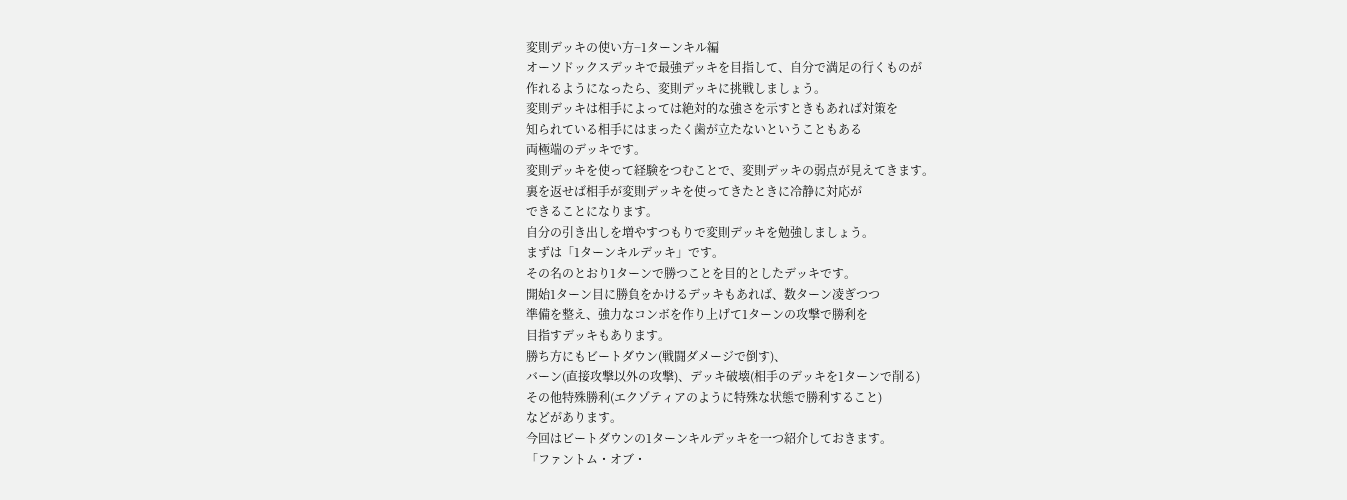変則デッキの使い方−1ターンキル編
オーソドックスデッキで最強デッキを目指して、自分で満足の行くものが
作れるようになったら、変則デッキに挑戦しましょう。
変則デッキは相手によっては絶対的な強さを示すときもあれば対策を
知られている相手にはまったく歯が立たないということもある
両極端のデッキです。
変則デッキを使って経験をつむことで、変則デッキの弱点が見えてきます。
裏を返せば相手が変則デッキを使ってきたときに冷静に対応が
できることになります。
自分の引き出しを増やすつもりで変則デッキを勉強しましょう。
まずは「1ターンキルデッキ」です。
その名のとおり1ターンで勝つことを目的としたデッキです。
開始1ターン目に勝負をかけるデッキもあれば、数ターン凌ぎつつ
準備を整え、強力なコンボを作り上げて1ターンの攻撃で勝利を
目指すデッキもあります。
勝ち方にもビートダウン(戦闘ダメージで倒す)、
バーン(直接攻撃以外の攻撃)、デッキ破壊(相手のデッキを1ターンで削る)
その他特殊勝利(エクゾティアのように特殊な状態で勝利すること)
などがあります。
今回はビートダウンの1ターンキルデッキを一つ紹介しておきます。
「ファントム・オブ・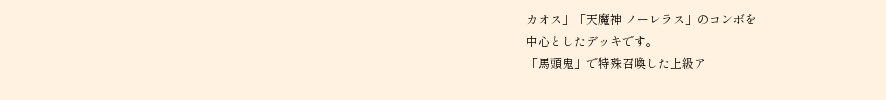カオス」「天魔神 ノーレラス」のコンボを
中心としたデッキです。
「馬頭鬼」で特殊召喚した上級ア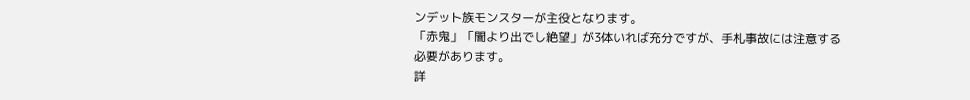ンデット族モンスターが主役となります。
「赤鬼」「闇より出でし絶望」が3体いれば充分ですが、手札事故には注意する
必要があります。
詳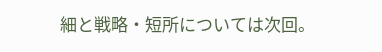細と戦略・短所については次回。